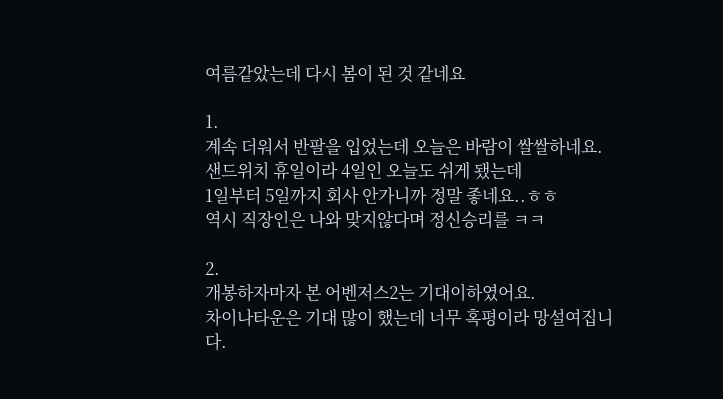여름같았는데 다시 봄이 된 것 같네요

1.
계속 더워서 반팔을 입었는데 오늘은 바람이 쌀쌀하네요.
샌드위치 휴일이라 4일인 오늘도 쉬게 됐는데
1일부터 5일까지 회사 안가니까 정말 좋네요..ㅎㅎ
역시 직장인은 나와 맞지않다며 정신승리를 ㅋㅋ

2.
개봉하자마자 본 어벤저스2는 기대이하였어요.
차이나타운은 기대 많이 했는데 너무 혹평이라 망설여집니다.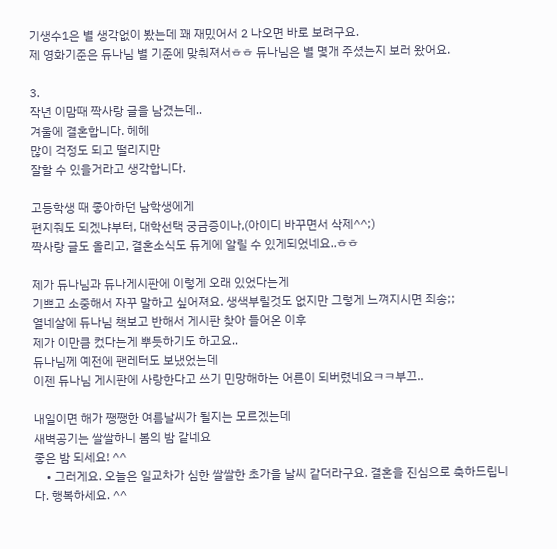기생수1은 별 생각없이 봤는데 꽤 재밌어서 2 나오면 바로 보려구요.
제 영화기준은 듀나님 별 기준에 맞춰져서ㅎㅎ 듀나님은 별 몇개 주셨는지 보러 왔어요.

3.
작년 이맘때 짝사랑 글을 남겼는데..
겨울에 결혼합니다. 헤헤
많이 걱정도 되고 떨리지만
잘할 수 있을거라고 생각합니다.

고등학생 때 좋아하던 남학생에게
편지줘도 되겠냐부터, 대학선택 궁금증이나,(아이디 바꾸면서 삭제^^;)
짝사랑 글도 올리고, 결혼소식도 듀게에 알릴 수 있게되었네요..ㅎㅎ

제가 듀나님과 듀나게시판에 이렇게 오래 있었다는게
기쁘고 소중해서 자꾸 말하고 싶어져요. 생색부릴것도 없지만 그렇게 느껴지시면 죄송;;
열네살에 듀나님 책보고 반해서 게시판 찾아 들어온 이후
제가 이만큼 컸다는게 뿌듯하기도 하고요..
듀나님께 예전에 팬레터도 보냈었는데
이젠 듀나님 게시판에 사랑한다고 쓰기 민망해하는 어른이 되버렸네요ㅋㅋ부끄..

내일이면 해가 쨍쨍한 여름날씨가 될지는 모르겠는데
새벽공기는 쌀쌀하니 봄의 밤 같네요
좋은 밤 되세요! ^^
    • 그러게요. 오늘은 일교차가 심한 쌀쌀한 초가을 날씨 같더라구요. 결혼을 진심으로 축하드립니다. 행복하세요. ^^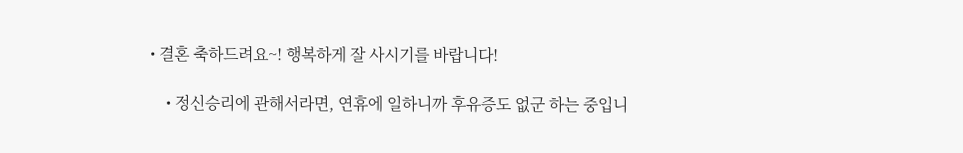• 결혼 축하드려요~! 행복하게 잘 사시기를 바랍니다!

    • 정신승리에 관해서라면, 연휴에 일하니까 후유증도 없군 하는 중입니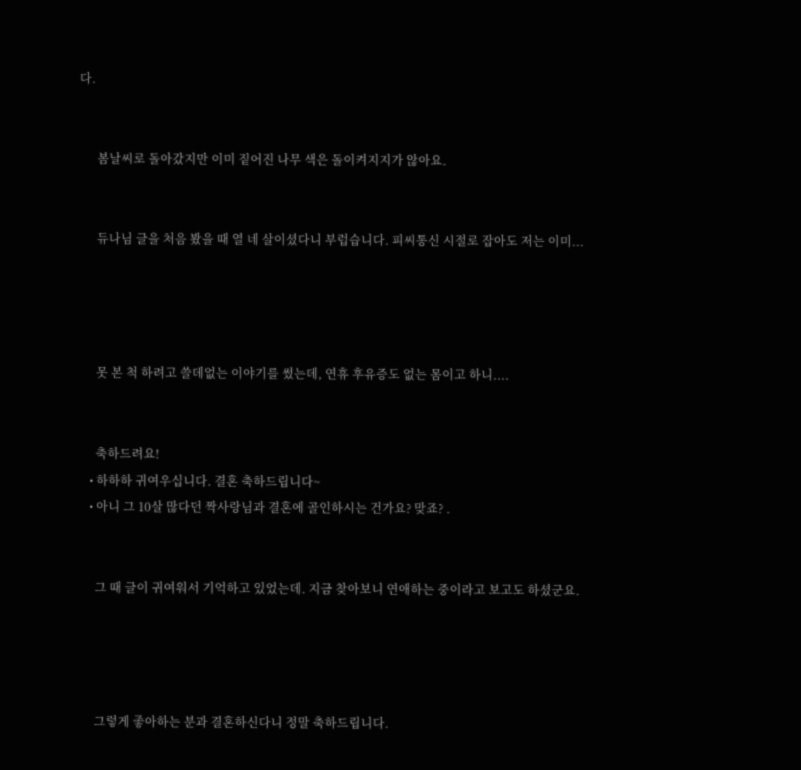다.


      봄날씨로 돌아갔지만 이미 짙어진 나무 색은 돌이켜지지가 않아요.


      듀나님 글을 처음 봤을 때 열 네 살이셨다니 부럽습니다. 피씨통신 시절로 잡아도 저는 이미...




      못 본 척 하려고 쓸데없는 이야기를 썼는데, 연휴 후유증도 없는 몸이고 하니....


      축하드려요!
    • 하하하 귀여우십니다. 결혼 축하드립니다~
    • 아니 그 10살 많다던 짝사랑님과 결혼에 골인하시는 건가요? 맞죠? .


      그 때 글이 귀여워서 기억하고 있었는데. 지금 찾아보니 연애하는 중이라고 보고도 하셨군요.




      그렇게 좋아하는 분과 결혼하신다니 정말 축하드립니다.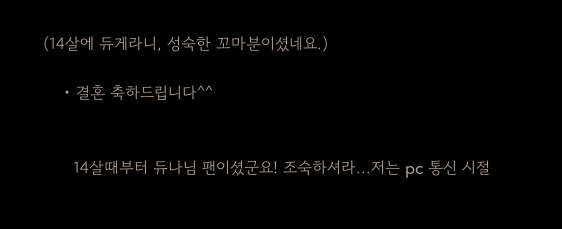(14살에 듀게라니, 성숙한 꼬마분이셨네요.)

    • 결혼 축하드립니다^^


      14살때부터 듀나님 팬이셨군요! 조숙하셔라...저는 pc 통신 시절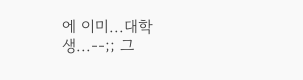에 이미...대학생...--;; 그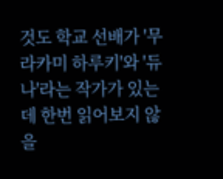것도 학교 선배가 '무라카미 하루키'와 '듀나'라는 작가가 있는데 한번 읽어보지 않을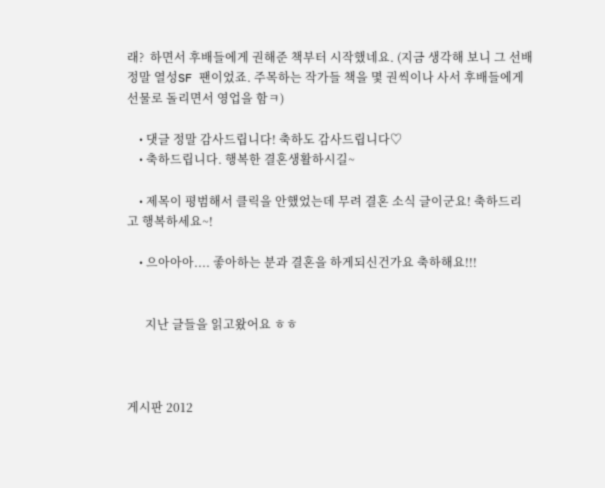래?  하면서 후배들에게 권해준 책부터 시작했네요. (지금 생각해 보니 그 선배 정말 열성SF 팬이었죠. 주목하는 작가들 책을 몇 권씩이나 사서 후배들에게 선물로 돌리면서 영업을 함ㅋ)

    • 댓글 정말 감사드립니다! 축하도 감사드립니다♡
    • 축하드립니다. 행복한 결혼생활하시길~

    • 제목이 평범해서 클릭을 안했었는데 무려 결혼 소식 글이군요! 축하드리고 행복하세요~!

    • 으아아아.... 좋아하는 분과 결혼을 하게되신건가요 축하해요!!!


      지난 글들을 읽고왔어요 ㅎㅎ



게시판 2012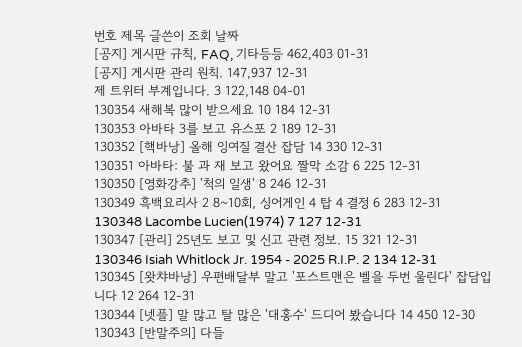번호 제목 글쓴이 조회 날짜
[공지] 게시판 규칙, FAQ, 기타등등 462,403 01-31
[공지] 게시판 관리 원칙. 147,937 12-31
제 트위터 부계입니다. 3 122,148 04-01
130354 새해복 많이 받으세요 10 184 12-31
130353 아바타 3를 보고 유스포 2 189 12-31
130352 [핵바낭] 올해 잉여질 결산 잡담 14 330 12-31
130351 아바타: 불 과 재 보고 왔어요 짤막 소감 6 225 12-31
130350 [영화강추] '척의 일생' 8 246 12-31
130349 흑백요리사 2 8~10회, 싱어게인 4 탑 4 결정 6 283 12-31
130348 Lacombe Lucien(1974) 7 127 12-31
130347 [관리] 25년도 보고 및 신고 관련 정보. 15 321 12-31
130346 Isiah Whitlock Jr. 1954 - 2025 R.I.P. 2 134 12-31
130345 [왓챠바낭] 우편배달부 말고 '포스트맨은 벨을 두번 울린다' 잡담입니다 12 264 12-31
130344 [넷플] 말 많고 탈 많은 '대홍수' 드디어 봤습니다 14 450 12-30
130343 [반말주의] 다들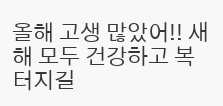올해 고생 많았어!! 새해 모두 건강하고 복 터지길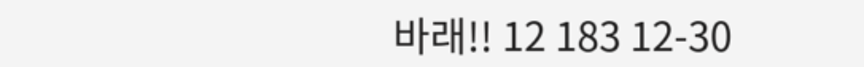바래!! 12 183 12-30